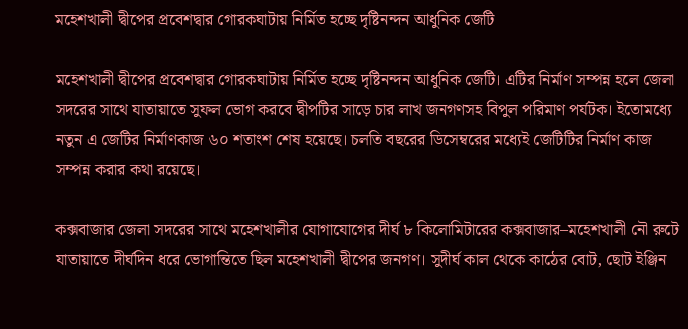মহেশখালী দ্বীপের প্রবেশদ্বার গোরকঘাটায় নির্মিত হচ্ছে দৃষ্টিনন্দন আধুনিক জেটি

মহেশখালী দ্বীপের প্রবেশদ্বার গোরকঘাটায় নির্মিত হচ্ছে দৃষ্টিনন্দন আধুনিক জেটি। এটির নির্মাণ সম্পন্ন হলে জেলা সদরের সাথে যাতায়াতে সুফল ভোগ করবে দ্বীপটির সাড়ে চার লাখ জনগণসহ বিপুল পরিমাণ পর্যটক। ইতোমধ্যে নতুন এ জেটির নির্মাণকাজ ৬০ শতাংশ শেষ হয়েছে। চলতি বছরের ডিসেম্বরের মধ্যেই জেটিটির নির্মাণ কাজ সম্পন্ন করার কথা রয়েছে।

কক্সবাজার জেলা সদরের সাথে মহেশখালীর যোগাযোগের দীর্ঘ ৮ কিলোমিটারের কক্সবাজার–মহেশখালী নৌ রুটে যাতায়াতে দীর্ঘদিন ধরে ভোগান্তিতে ছিল মহেশখালী দ্বীপের জনগণ। সুদীর্ঘ কাল থেকে কাঠের বোট, ছোট ইঞ্জিন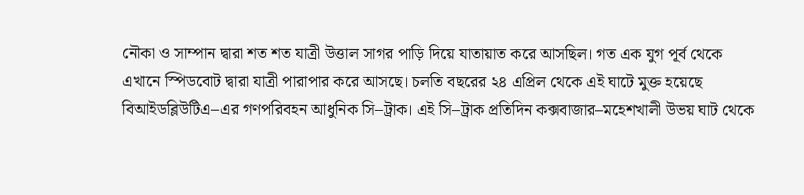নৌকা ও সাম্পান দ্বারা শত শত যাত্রী উত্তাল সাগর পাড়ি দিয়ে যাতায়াত করে আসছিল। গত এক যুগ পূর্ব থেকে এখানে স্পিডবোট দ্বারা যাত্রী পারাপার করে আসছে। চলতি বছরের ২৪ এপ্রিল থেকে এই ঘাটে মুক্ত হয়েছে বিআইডব্লিউটিএ–এর গণপরিবহন আধুনিক সি–ট্রাক। এই সি–ট্রাক প্রতিদিন কক্সবাজার–মহেশখালী উভয় ঘাট থেকে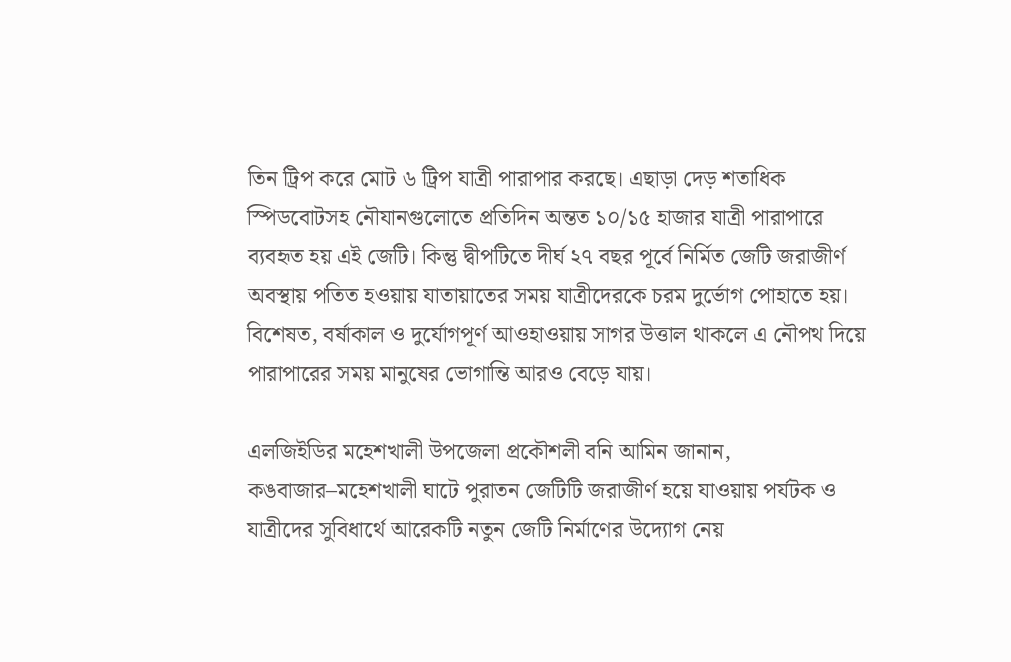তিন ট্রিপ করে মোট ৬ ট্রিপ যাত্রী পারাপার করছে। এছাড়া দেড় শতাধিক স্পিডবোটসহ নৌযানগুলোতে প্রতিদিন অন্তত ১০/১৫ হাজার যাত্রী পারাপারে ব্যবহৃত হয় এই জেটি। কিন্তু দ্বীপটিতে দীর্ঘ ২৭ বছর পূর্বে নির্মিত জেটি জরাজীর্ণ অবস্থায় পতিত হওয়ায় যাতায়াতের সময় যাত্রীদেরকে চরম দুর্ভোগ পোহাতে হয়। বিশেষত, বর্ষাকাল ও দুর্যোগপূর্ণ আওহাওয়ায় সাগর উত্তাল থাকলে এ নৌপথ দিয়ে পারাপারের সময় মানুষের ভোগান্তি আরও বেড়ে যায়।

এলজিইডির মহেশখালী উপজেলা প্রকৌশলী বনি আমিন জানান, কঙবাজার–মহেশখালী ঘাটে পুরাতন জেটিটি জরাজীর্ণ হয়ে যাওয়ায় পর্যটক ও যাত্রীদের সুবিধার্থে আরেকটি নতুন জেটি নির্মাণের উদ্যোগ নেয়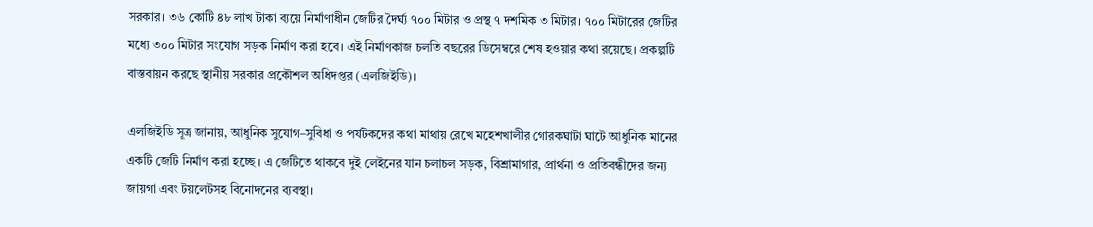সরকার। ৩৬ কোটি ৪৮ লাখ টাকা ব্যয়ে নির্মাণাধীন জেটির দৈর্ঘ্য ৭০০ মিটার ও প্রস্থ ৭ দশমিক ৩ মিটার। ৭০০ মিটারের জেটির মধ্যে ৩০০ মিটার সংযোগ সড়ক নির্মাণ করা হবে। এই নির্মাণকাজ চলতি বছরের ডিসেম্বরে শেষ হওয়ার কথা রয়েছে। প্রকল্পটি বাস্তবায়ন করছে স্থানীয় সরকার প্রকৌশল অধিদপ্তর (এলজিইডি)।

এলজিইডি সূত্র জানায়, আধুনিক সুযোগ–সুবিধা ও পর্যটকদের কথা মাথায় রেখে মহেশখালীর গোরকঘাটা ঘাটে আধুনিক মানের একটি জেটি নির্মাণ করা হচ্ছে। এ জেটিতে থাকবে দুই লেইনের যান চলাচল সড়ক, বিশ্রামাগার, প্রার্থনা ও প্রতিবন্ধীদের জন্য জায়গা এবং টয়লেটসহ বিনোদনের ব্যবস্থা।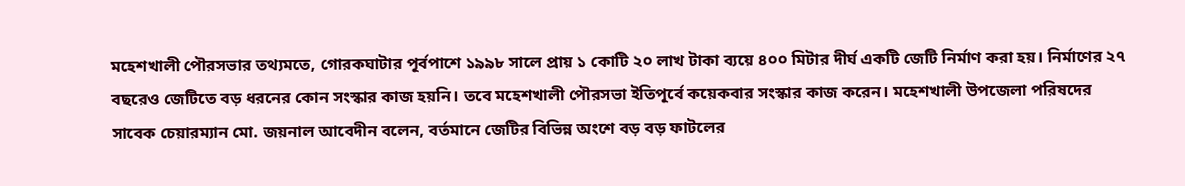মহেশখালী পৌরসভার তথ্যমতে, গোরকঘাটার পূর্বপাশে ১৯৯৮ সালে প্রায় ১ কোটি ২০ লাখ টাকা ব্যয়ে ৪০০ মিটার দীর্ঘ একটি জেটি নির্মাণ করা হয়। নির্মাণের ২৭ বছরেও জেটিতে বড় ধরনের কোন সংস্কার কাজ হয়নি। তবে মহেশখালী পৌরসভা ইতিপূর্বে কয়েকবার সংস্কার কাজ করেন। মহেশখালী উপজেলা পরিষদের সাবেক চেয়ারম্যান মো. জয়নাল আবেদীন বলেন, বর্তমানে জেটির বিভিন্ন অংশে বড় বড় ফাটলের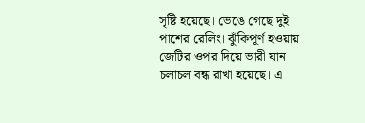সৃষ্টি হয়েছে। ভেঙে গেছে দুই পাশের রেলিং। ঝুঁকিপূর্ণ হওয়ায় জেটির ওপর দিয়ে ভারী যান চলাচল বন্ধ রাখা হয়েছে। এ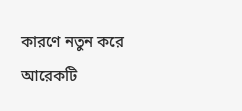কারণে নতুন করে আরেকটি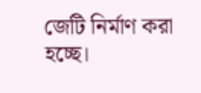জেটি নির্মাণ করা হচ্ছে।